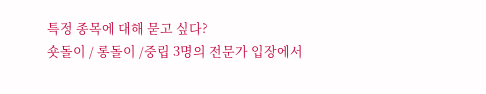특정 종목에 대해 묻고 싶다?
숏돌이 / 롱돌이 /중립 3명의 전문가 입장에서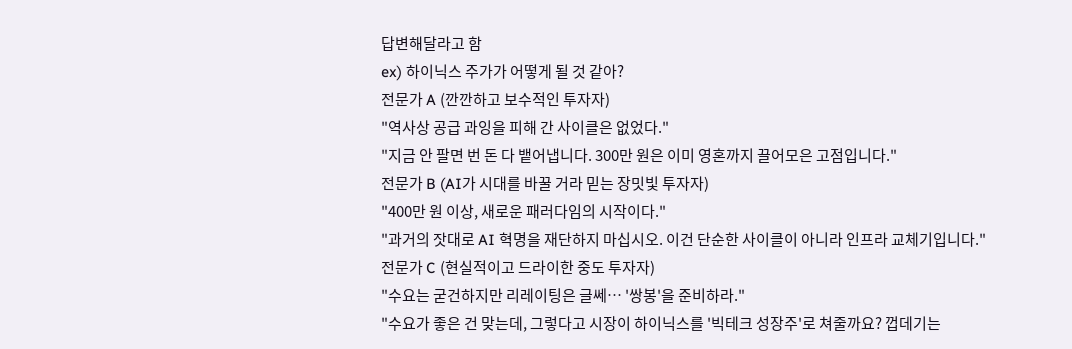답변해달라고 함
ex) 하이닉스 주가가 어떻게 될 것 같아?
전문가 A (깐깐하고 보수적인 투자자)
"역사상 공급 과잉을 피해 간 사이클은 없었다."
"지금 안 팔면 번 돈 다 뱉어냅니다. 300만 원은 이미 영혼까지 끌어모은 고점입니다."
전문가 B (AI가 시대를 바꿀 거라 믿는 장밋빛 투자자)
"400만 원 이상, 새로운 패러다임의 시작이다."
"과거의 잣대로 AI 혁명을 재단하지 마십시오. 이건 단순한 사이클이 아니라 인프라 교체기입니다."
전문가 C (현실적이고 드라이한 중도 투자자)
"수요는 굳건하지만 리레이팅은 글쎄… '쌍봉'을 준비하라."
"수요가 좋은 건 맞는데, 그렇다고 시장이 하이닉스를 '빅테크 성장주'로 쳐줄까요? 껍데기는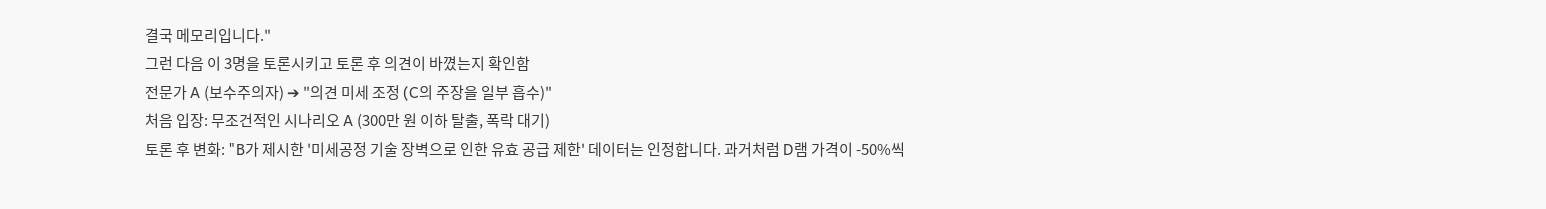결국 메모리입니다."
그런 다음 이 3명을 토론시키고 토론 후 의견이 바꼈는지 확인함
전문가 A (보수주의자) ➔ "의견 미세 조정 (C의 주장을 일부 흡수)"
처음 입장: 무조건적인 시나리오 A (300만 원 이하 탈출, 폭락 대기)
토론 후 변화: "B가 제시한 '미세공정 기술 장벽으로 인한 유효 공급 제한' 데이터는 인정합니다. 과거처럼 D램 가격이 -50%씩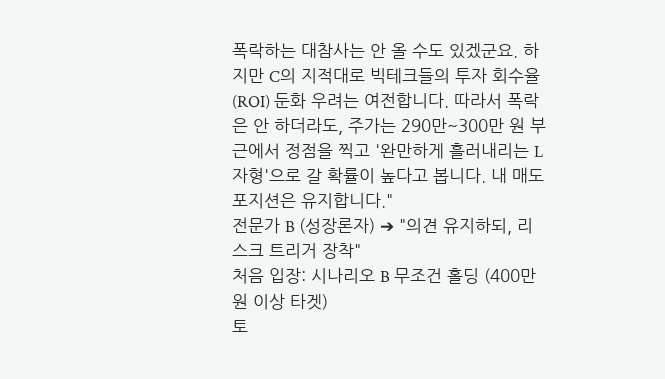폭락하는 대참사는 안 올 수도 있겠군요. 하지만 C의 지적대로 빅테크들의 투자 회수율(ROI) 둔화 우려는 여전합니다. 따라서 폭락은 안 하더라도, 주가는 290만~300만 원 부근에서 정점을 찍고 '완만하게 흘러내리는 L자형'으로 갈 확률이 높다고 봅니다. 내 매도 포지션은 유지합니다."
전문가 B (성장론자) ➔ "의견 유지하되, 리스크 트리거 장착"
처음 입장: 시나리오 B 무조건 홀딩 (400만 원 이상 타겟)
토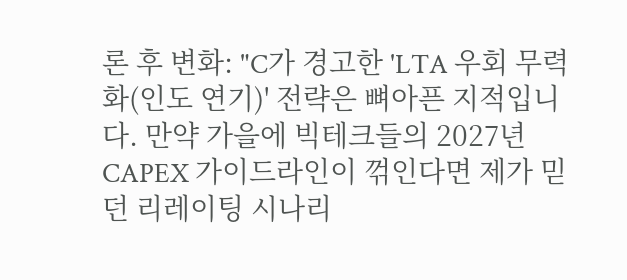론 후 변화: "C가 경고한 'LTA 우회 무력화(인도 연기)' 전략은 뼈아픈 지적입니다. 만약 가을에 빅테크들의 2027년 CAPEX 가이드라인이 꺾인다면 제가 믿던 리레이팅 시나리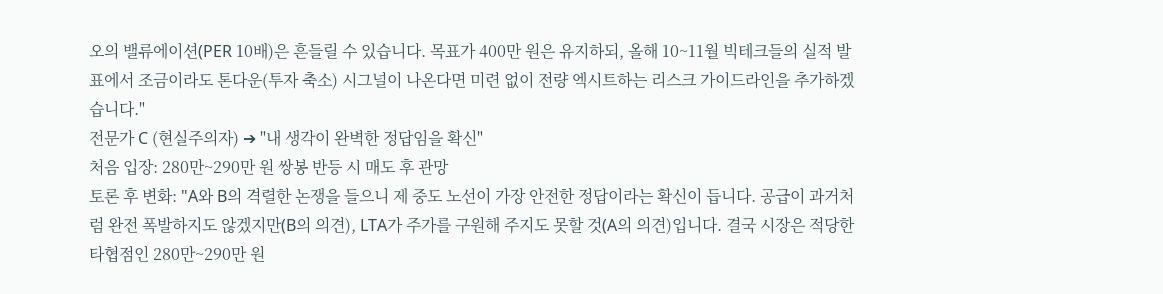오의 밸류에이션(PER 10배)은 흔들릴 수 있습니다. 목표가 400만 원은 유지하되, 올해 10~11월 빅테크들의 실적 발표에서 조금이라도 톤다운(투자 축소) 시그널이 나온다면 미련 없이 전량 엑시트하는 리스크 가이드라인을 추가하겠습니다."
전문가 C (현실주의자) ➔ "내 생각이 완벽한 정답임을 확신"
처음 입장: 280만~290만 원 쌍봉 반등 시 매도 후 관망
토론 후 변화: "A와 B의 격렬한 논쟁을 들으니 제 중도 노선이 가장 안전한 정답이라는 확신이 듭니다. 공급이 과거처럼 완전 폭발하지도 않겠지만(B의 의견), LTA가 주가를 구원해 주지도 못할 것(A의 의견)입니다. 결국 시장은 적당한 타협점인 280만~290만 원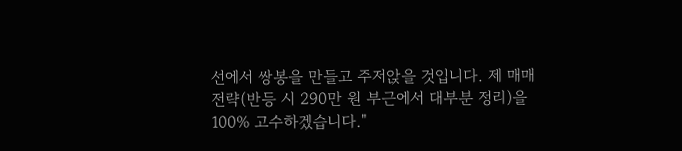선에서 쌍봉을 만들고 주저앉을 것입니다. 제 매매 전략(반등 시 290만 원 부근에서 대부분 정리)을 100% 고수하겠습니다."